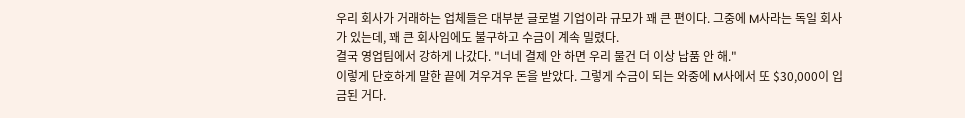우리 회사가 거래하는 업체들은 대부분 글로벌 기업이라 규모가 꽤 큰 편이다. 그중에 M사라는 독일 회사가 있는데, 꽤 큰 회사임에도 불구하고 수금이 계속 밀렸다.
결국 영업팀에서 강하게 나갔다. "너네 결제 안 하면 우리 물건 더 이상 납품 안 해."
이렇게 단호하게 말한 끝에 겨우겨우 돈을 받았다. 그렇게 수금이 되는 와중에 M사에서 또 $30,000이 입금된 거다.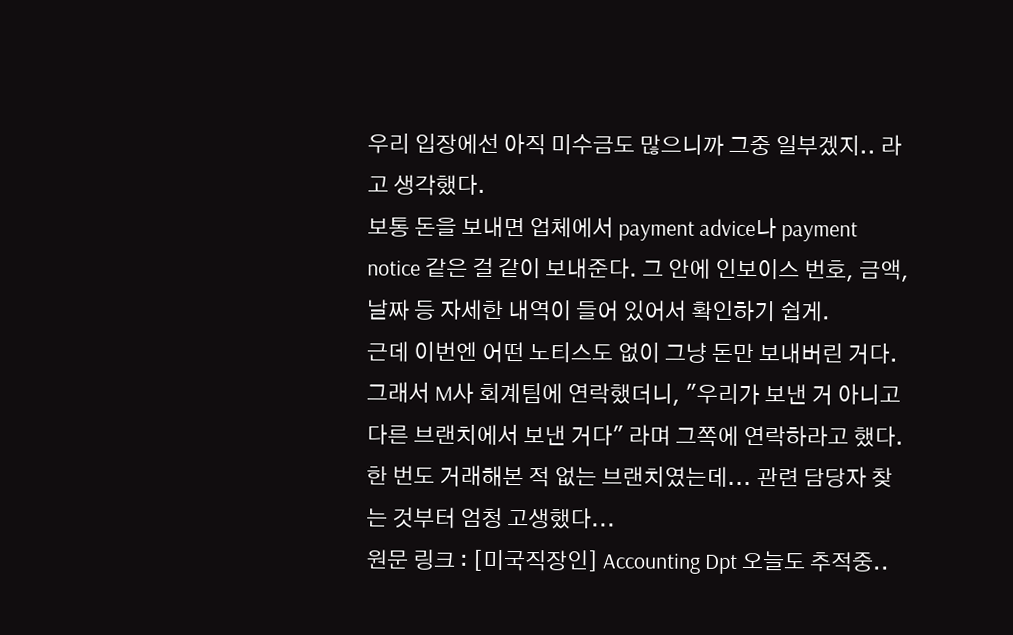우리 입장에선 아직 미수금도 많으니까 그중 일부겠지.. 라고 생각했다.
보통 돈을 보내면 업체에서 payment advice나 payment notice 같은 걸 같이 보내준다. 그 안에 인보이스 번호, 금액, 날짜 등 자세한 내역이 들어 있어서 확인하기 쉽게.
근데 이번엔 어떤 노티스도 없이 그냥 돈만 보내버린 거다. 그래서 M사 회계팀에 연락했더니, "우리가 보낸 거 아니고 다른 브랜치에서 보낸 거다" 라며 그쪽에 연락하라고 했다.
한 번도 거래해본 적 없는 브랜치였는데... 관련 담당자 찾는 것부터 엄청 고생했다...
원문 링크 : [미국직장인] Accounting Dpt 오늘도 추적중..